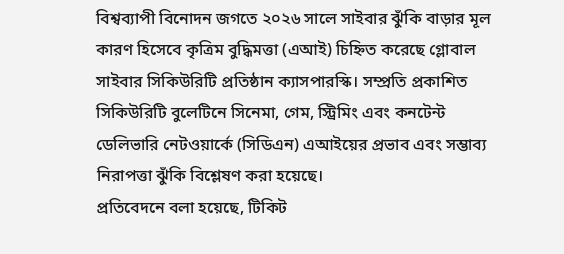বিশ্বব্যাপী বিনোদন জগতে ২০২৬ সালে সাইবার ঝুঁকি বাড়ার মূল কারণ হিসেবে কৃত্রিম বুদ্ধিমত্তা (এআই) চিহ্নিত করেছে গ্লোবাল সাইবার সিকিউরিটি প্রতিষ্ঠান ক্যাসপারস্কি। সম্প্রতি প্রকাশিত সিকিউরিটি বুলেটিনে সিনেমা, গেম, স্ট্রিমিং এবং কনটেন্ট ডেলিভারি নেটওয়ার্কে (সিডিএন) এআইয়ের প্রভাব এবং সম্ভাব্য নিরাপত্তা ঝুঁকি বিশ্লেষণ করা হয়েছে।
প্রতিবেদনে বলা হয়েছে, টিকিট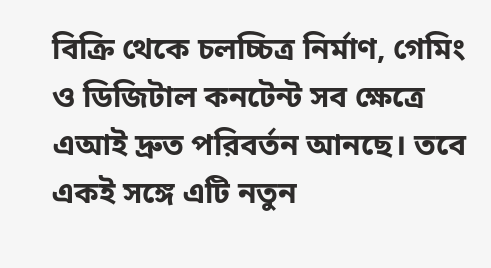বিক্রি থেকে চলচ্চিত্র নির্মাণ, গেমিং ও ডিজিটাল কনটেন্ট সব ক্ষেত্রে এআই দ্রুত পরিবর্তন আনছে। তবে একই সঙ্গে এটি নতুন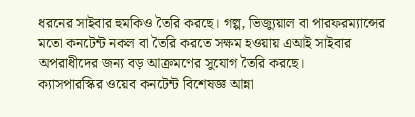ধরনের সাইবার হুমকিও তৈরি করছে। গল্প, ভিজ্যুয়াল বা পারফরম্যান্সের মতো কনটেন্ট নকল বা তৈরি করতে সক্ষম হওয়ায় এআই সাইবার অপরাধীদের জন্য বড় আক্রমণের সুযোগ তৈরি করছে।
ক্যাসপারস্কির ওয়েব কনটেন্ট বিশেষজ্ঞ আন্না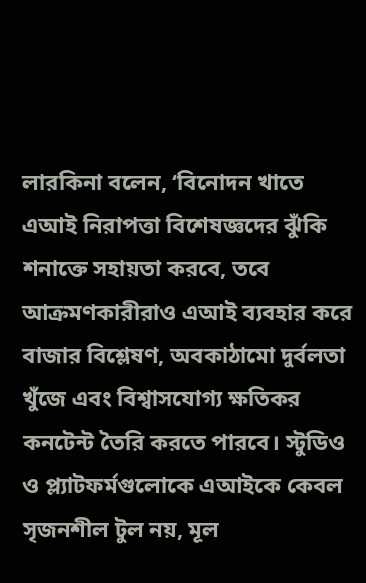লারকিনা বলেন, ‘বিনোদন খাতে এআই নিরাপত্তা বিশেষজ্ঞদের ঝুঁকি শনাক্তে সহায়তা করবে, তবে আক্রমণকারীরাও এআই ব্যবহার করে বাজার বিশ্লেষণ, অবকাঠামো দুর্বলতা খুঁজে এবং বিশ্বাসযোগ্য ক্ষতিকর কনটেন্ট তৈরি করতে পারবে। স্টুডিও ও প্ল্যাটফর্মগুলোকে এআইকে কেবল সৃজনশীল টুল নয়, মূল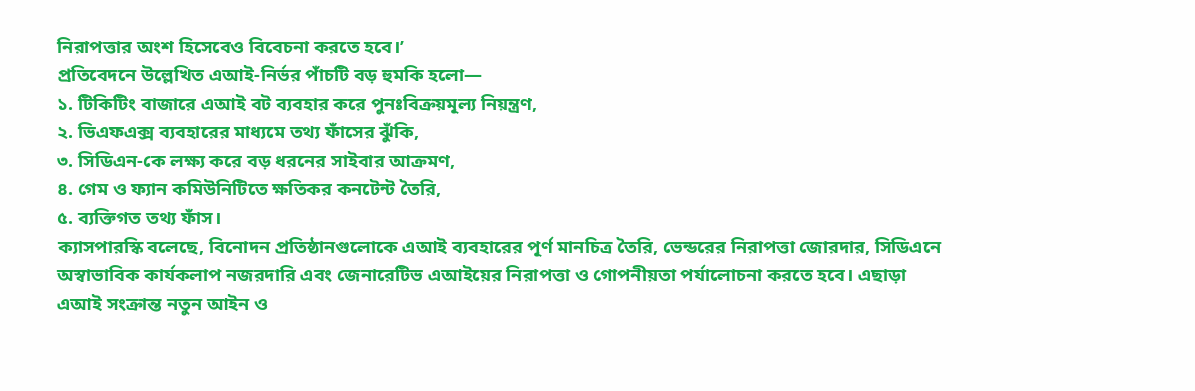নিরাপত্তার অংশ হিসেবেও বিবেচনা করতে হবে।’
প্রতিবেদনে উল্লেখিত এআই-নির্ভর পাঁচটি বড় হুমকি হলো—
১. টিকিটিং বাজারে এআই বট ব্যবহার করে পুনঃবিক্রয়মূল্য নিয়ন্ত্রণ,
২. ভিএফএক্স ব্যবহারের মাধ্যমে তথ্য ফাঁসের ঝুঁকি,
৩. সিডিএন-কে লক্ষ্য করে বড় ধরনের সাইবার আক্রমণ,
৪. গেম ও ফ্যান কমিউনিটিতে ক্ষতিকর কনটেন্ট তৈরি,
৫. ব্যক্তিগত তথ্য ফাঁস।
ক্যাসপারস্কি বলেছে, বিনোদন প্রতিষ্ঠানগুলোকে এআই ব্যবহারের পূর্ণ মানচিত্র তৈরি, ভেন্ডরের নিরাপত্তা জোরদার, সিডিএনে অস্বাভাবিক কার্যকলাপ নজরদারি এবং জেনারেটিভ এআইয়ের নিরাপত্তা ও গোপনীয়তা পর্যালোচনা করতে হবে। এছাড়া এআই সংক্রান্ত নতুন আইন ও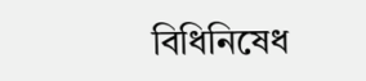বিধিনিষেধ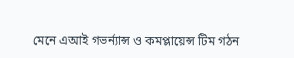মেনে এআই গভর্ন্যান্স ও কমপ্লায়েন্স টিম গঠন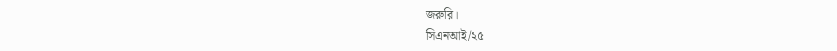জরুরি।
সিএনআই/২৫